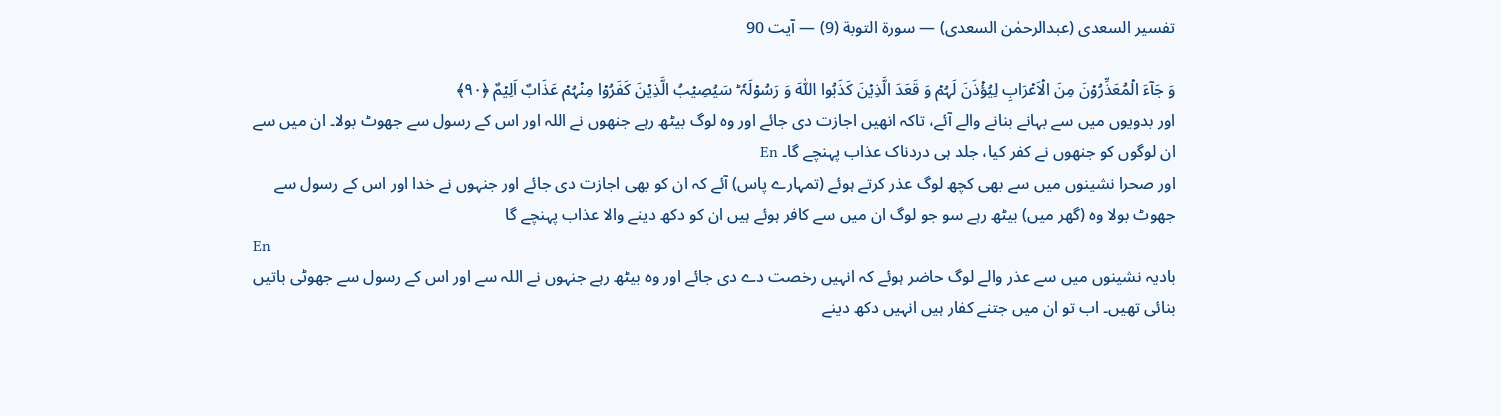تفسیر السعدی (عبدالرحمٰن السعدی) — سورۃ التوبة (9) — آیت 90

وَ جَآءَ الۡمُعَذِّرُوۡنَ مِنَ الۡاَعۡرَابِ لِیُؤۡذَنَ لَہُمۡ وَ قَعَدَ الَّذِیۡنَ کَذَبُوا اللّٰہَ وَ رَسُوۡلَہٗ ؕ سَیُصِیۡبُ الَّذِیۡنَ کَفَرُوۡا مِنۡہُمۡ عَذَابٌ اَلِیۡمٌ ﴿۹۰﴾
اور بدویوں میں سے بہانے بنانے والے آئے، تاکہ انھیں اجازت دی جائے اور وہ لوگ بیٹھ رہے جنھوں نے اللہ اور اس کے رسول سے جھوٹ بولا۔ ان میں سے ان لوگوں کو جنھوں نے کفر کیا، جلد ہی دردناک عذاب پہنچے گا۔ En
اور صحرا نشینوں میں سے بھی کچھ لوگ عذر کرتے ہوئے (تمہارے پاس) آئے کہ ان کو بھی اجازت دی جائے اور جنہوں نے خدا اور اس کے رسول سے جھوٹ بولا وہ (گھر میں) بیٹھ رہے سو جو لوگ ان میں سے کافر ہوئے ہیں ان کو دکھ دینے والا عذاب پہنچے گا
En
بادیہ نشینوں میں سے عذر والے لوگ حاضر ہوئے کہ انہیں رخصت دے دی جائے اور وه بیٹھ رہے جنہوں نے اللہ سے اور اس کے رسول سے جھوٹی باتیں بنائی تھیں۔ اب تو ان میں جتنے کفار ہیں انہیں دکھ دینے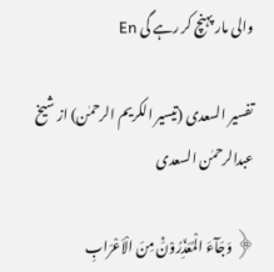والی مار پہنچ کر رہے گی En

تفسیر السعدی (تیسیر الکریم الرحمٰن) از شیخ عبدالرحمٰن السعدی

﴿ وَجَآءَ الْمُعَذِّرُوْنَ۠ مِنَ الْاَعْرَابِ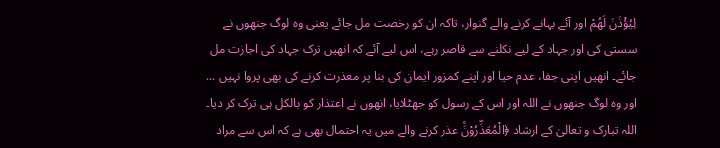لِیُؤْذَنَ لَهُمْ اور آئے بہانے کرنے والے گنوار، تاکہ ان کو رخصت مل جائے یعنی وہ لوگ جنھوں نے سستی کی اور جہاد کے لیے نکلنے سے قاصر رہے، اس لیے آئے کہ انھیں ترک جہاد کی اجازت مل جائے۔ انھیں اپنی جفا، عدم حیا اور اپنے کمزور ایمان کی بنا پر معذرت کرنے کی بھی پروا نہیں ... اور وہ لوگ جنھوں نے اللہ اور اس کے رسول کو جھٹلایا، انھوں نے اعتذار کو بالکل ہی ترک کر دیا۔ اللہ تبارک و تعالیٰ کے ارشاد ﴿الْمُعَذِّرُوْنَ۠ عذر کرنے والے میں یہ احتمال بھی ہے کہ اس سے مراد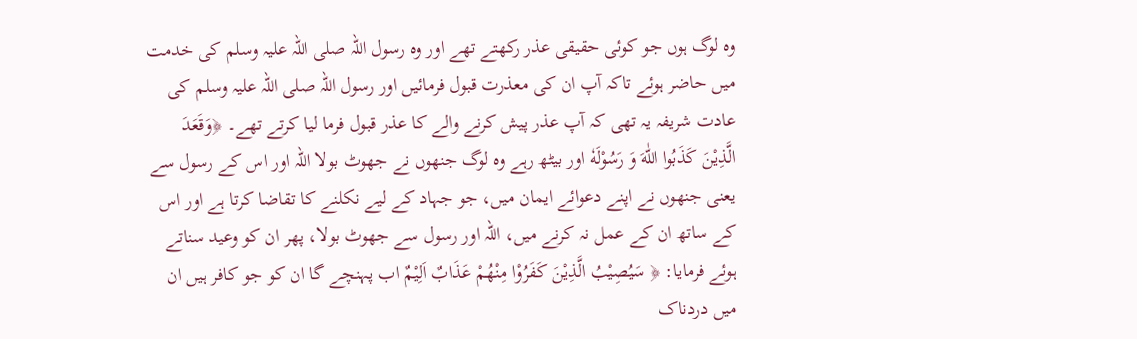وہ لوگ ہوں جو کوئی حقیقی عذر رکھتے تھے اور وہ رسول اللہ صلی اللہ علیہ وسلم کی خدمت میں حاضر ہوئے تاکہ آپ ان کی معذرت قبول فرمائیں اور رسول اللہ صلی اللہ علیہ وسلم کی عادت شریفہ یہ تھی کہ آپ عذر پیش کرنے والے کا عذر قبول فرما لیا کرتے تھے۔ ﴿وَقَعَدَ الَّذِیْنَ كَذَبُوا اللّٰهَ وَ رَسُوْلَهٗ اور بیٹھ رہے وہ لوگ جنھوں نے جھوٹ بولا اللہ اور اس کے رسول سے یعنی جنھوں نے اپنے دعوائے ایمان میں، جو جہاد کے لیے نکلنے کا تقاضا کرتا ہے اور اس کے ساتھ ان کے عمل نہ کرنے میں، اللہ اور رسول سے جھوٹ بولا، پھر ان کو وعید سناتے ہوئے فرمایا: ﴿ سَیُصِیْبُ الَّذِیْنَ كَفَرُوْا مِنْهُمْ عَذَابٌ اَلِیْمٌ اب پہنچے گا ان کو جو کافر ہیں ان میں دردناک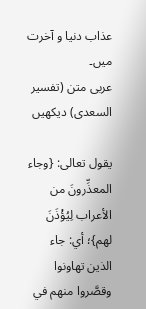عذاب دنیا و آخرت میں۔
عربی متن (تفسیر السعدی) دیکھیں

يقول تعالى: {وجاء المعذِّرونَ من الأعراب لِيُؤْذَنَ لهم}؛ أي: جاء الذين تهاونوا وقصَّروا منهم في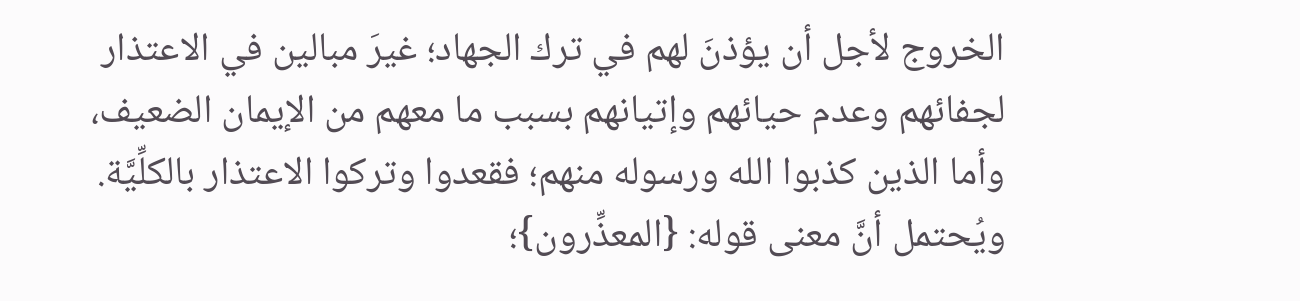الخروج لأجل أن يؤذنَ لهم في ترك الجهاد؛ غيرَ مبالين في الاعتذار لجفائهم وعدم حيائهم وإتيانهم بسبب ما معهم من الإيمان الضعيف، وأما الذين كذبوا الله ورسوله منهم؛ فقعدوا وتركوا الاعتذار بالكلِّيَّة. ويُحتمل أنَّ معنى قوله: {المعذِّرون}؛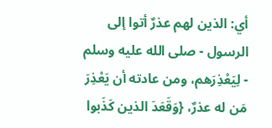أي: الذين لهم عذرٌ أتوا إلى الرسول - صلى الله عليه وسلم - لِيَعْذِرَهم، ومن عادته أن يَعْذِرَ مَن له عذرٌ، {وَقَعَدَ الذين كَذَبوا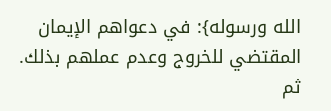الله ورسوله}: في دعواهم الإيمان المقتضي للخروج وعدم عملهم بذلك. ثم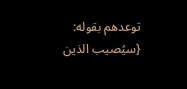توعدهم بقوله: {سيُصيب الذين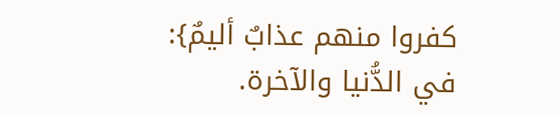كفروا منهم عذابٌ أليمٌ}: في الدُّنيا والآخرة.